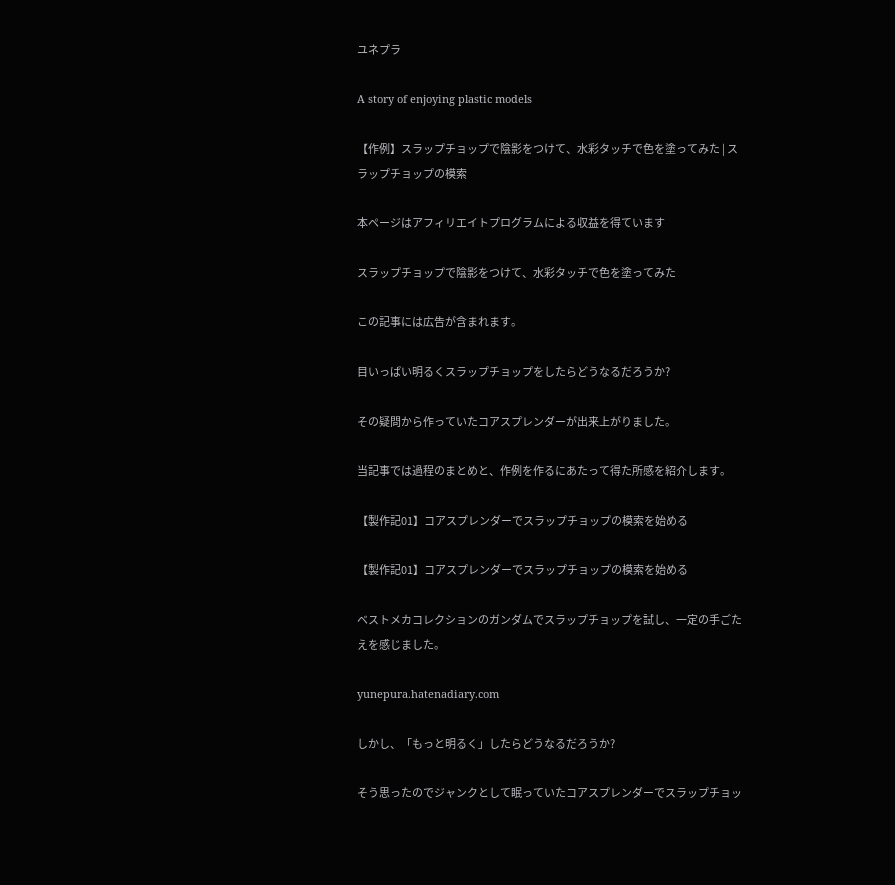ユネプラ

A story of enjoying plastic models

【作例】スラップチョップで陰影をつけて、水彩タッチで色を塗ってみた | スラップチョップの模索

本ページはアフィリエイトプログラムによる収益を得ています

スラップチョップで陰影をつけて、水彩タッチで色を塗ってみた

この記事には広告が含まれます。

目いっぱい明るくスラップチョップをしたらどうなるだろうか?

その疑問から作っていたコアスプレンダーが出来上がりました。

当記事では過程のまとめと、作例を作るにあたって得た所感を紹介します。

【製作記01】コアスプレンダーでスラップチョップの模索を始める

【製作記01】コアスプレンダーでスラップチョップの模索を始める

ベストメカコレクションのガンダムでスラップチョップを試し、一定の手ごたえを感じました。

yunepura.hatenadiary.com

しかし、「もっと明るく」したらどうなるだろうか?

そう思ったのでジャンクとして眠っていたコアスプレンダーでスラップチョッ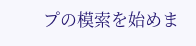プの模索を始めま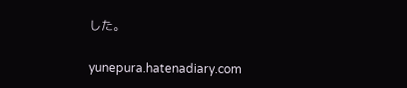した。

yunepura.hatenadiary.com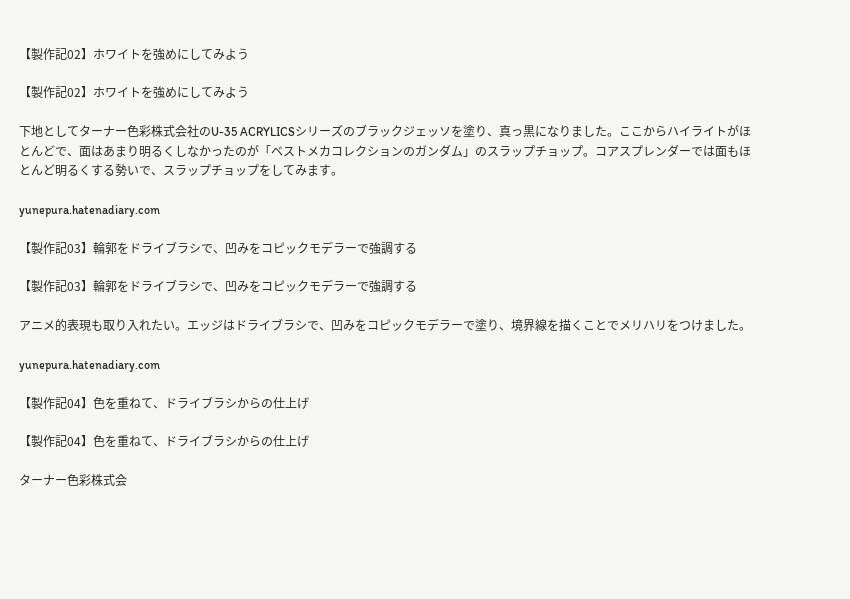【製作記02】ホワイトを強めにしてみよう

【製作記02】ホワイトを強めにしてみよう

下地としてターナー色彩株式会社のU-35 ACRYLICSシリーズのブラックジェッソを塗り、真っ黒になりました。ここからハイライトがほとんどで、面はあまり明るくしなかったのが「ベストメカコレクションのガンダム」のスラップチョップ。コアスプレンダーでは面もほとんど明るくする勢いで、スラップチョップをしてみます。

yunepura.hatenadiary.com

【製作記03】輪郭をドライブラシで、凹みをコピックモデラーで強調する

【製作記03】輪郭をドライブラシで、凹みをコピックモデラーで強調する

アニメ的表現も取り入れたい。エッジはドライブラシで、凹みをコピックモデラーで塗り、境界線を描くことでメリハリをつけました。

yunepura.hatenadiary.com

【製作記04】色を重ねて、ドライブラシからの仕上げ

【製作記04】色を重ねて、ドライブラシからの仕上げ

ターナー色彩株式会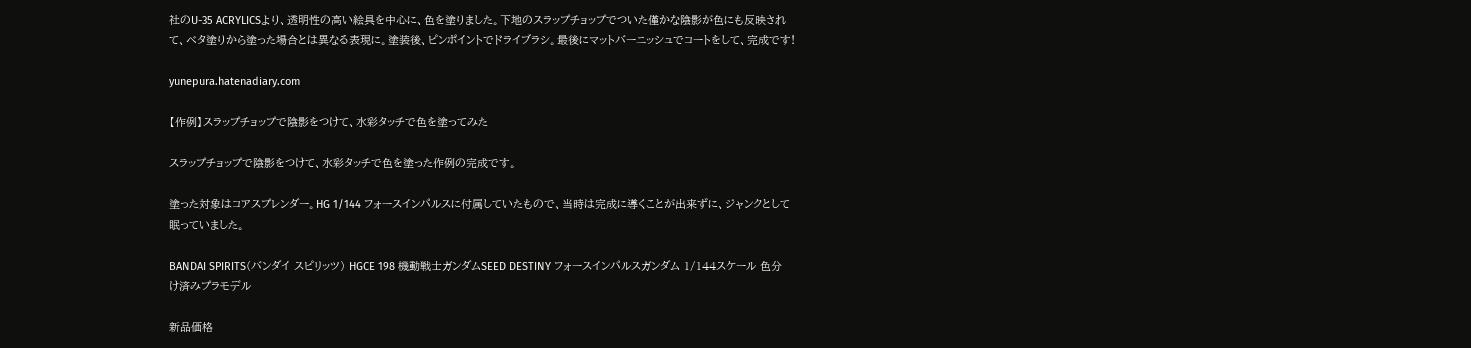社のU-35 ACRYLICSより、透明性の高い絵具を中心に、色を塗りました。下地のスラップチョップでついた僅かな陰影が色にも反映されて、ベタ塗りから塗った場合とは異なる表現に。塗装後、ピンポイントでドライブラシ。最後にマットバーニッシュでコートをして、完成です!

yunepura.hatenadiary.com

【作例】スラップチョップで陰影をつけて、水彩タッチで色を塗ってみた

スラップチョップで陰影をつけて、水彩タッチで色を塗った作例の完成です。

塗った対象はコアスプレンダー。HG 1/144 フォースインパルスに付属していたもので、当時は完成に導くことが出来ずに、ジャンクとして眠っていました。

BANDAI SPIRITS(バンダイ スピリッツ) HGCE 198 機動戦士ガンダムSEED DESTINY フォースインパルスガンダム 1/144スケール 色分け済みプラモデル

新品価格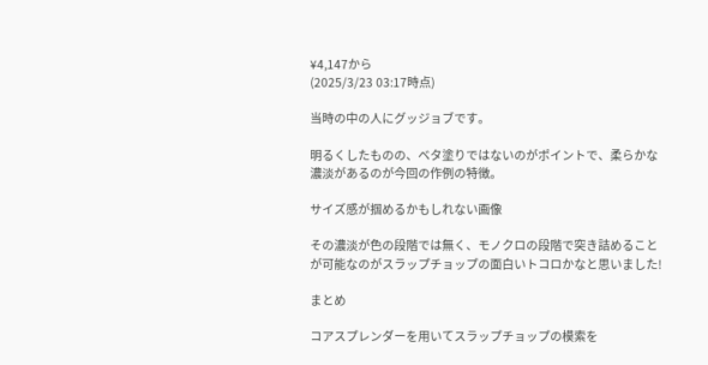¥4,147から
(2025/3/23 03:17時点)

当時の中の人にグッジョブです。

明るくしたものの、ベタ塗りではないのがポイントで、柔らかな濃淡があるのが今回の作例の特徴。

サイズ感が掴めるかもしれない画像

その濃淡が色の段階では無く、モノクロの段階で突き詰めることが可能なのがスラップチョップの面白いトコロかなと思いました!

まとめ

コアスプレンダーを用いてスラップチョップの模索を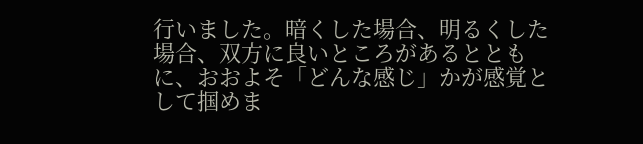行いました。暗くした場合、明るくした場合、双方に良いところがあるとともに、おおよそ「どんな感じ」かが感覚として掴めま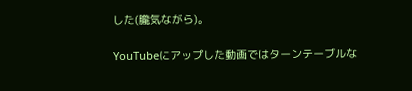した(朧気ながら)。

YouTubeにアップした動画ではターンテーブルな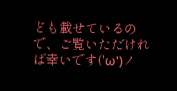ども載せているので、ご覧いただければ幸いです('ω')ノ